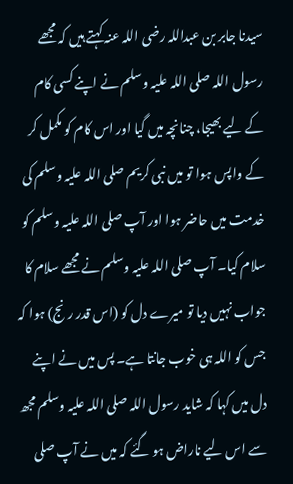سیدنا جابر بن عبداللہ رضی اللہ عنہ کہتے ہیں کہ مجھے رسول اللہ صلی اللہ علیہ وسلم نے اپنے کسی کام کے لیے بھیجا، چنانچہ میں گیا اور اس کام کو مکمل کر کے واپس ہوا تو میں نبی کریم صلی اللہ علیہ وسلم کی خدمت میں حاضر ہوا اور آپ صلی اللہ علیہ وسلم کو سلام کیا۔ آپ صلی اللہ علیہ وسلم نے مجھے سلام کا جواب نہیں دیا تو میرے دل کو (اس قدر رنج) ہوا کہ جس کو اللہ ہی خوب جانتا ہے۔ پس میں نے اپنے دل میں کہا کہ شاید رسول اللہ صلی اللہ علیہ وسلم مجھ سے اس لیے ناراض ہو گئے کہ میں نے آپ صلی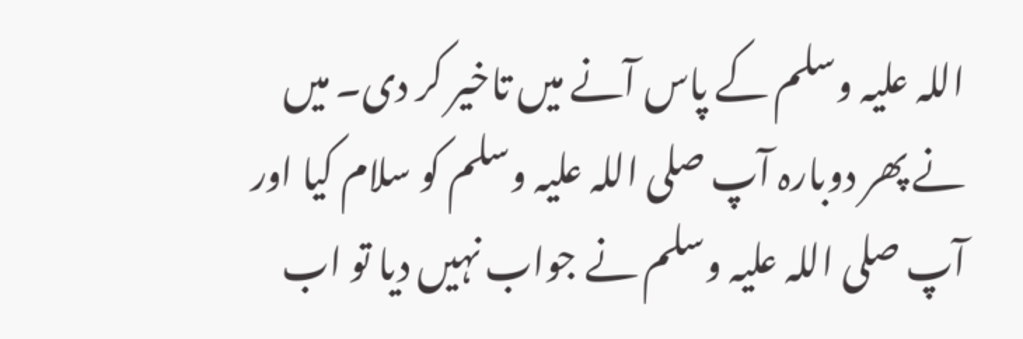اللہ علیہ وسلم کے پاس آنے میں تاخیر کر دی۔ میں نے پھر دوبارہ آپ صلی اللہ علیہ وسلم کو سلام کیا اور آپ صلی اللہ علیہ وسلم نے جواب نہیں دیا تو اب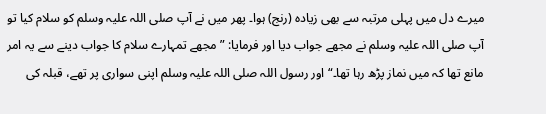میرے دل میں پہلی مرتبہ سے بھی زیادہ (رنج) ہوا۔ پھر میں نے آپ صلی اللہ علیہ وسلم کو سلام کیا تو آپ صلی اللہ علیہ وسلم نے مجھے جواب دیا اور فرمایا: ”مجھے تمہارے سلام کا جواب دینے سے یہ امر مانع تھا کہ میں نماز پڑھ رہا تھا۔“ اور رسول اللہ صلی اللہ علیہ وسلم اپنی سواری پر تھے، قبلہ کی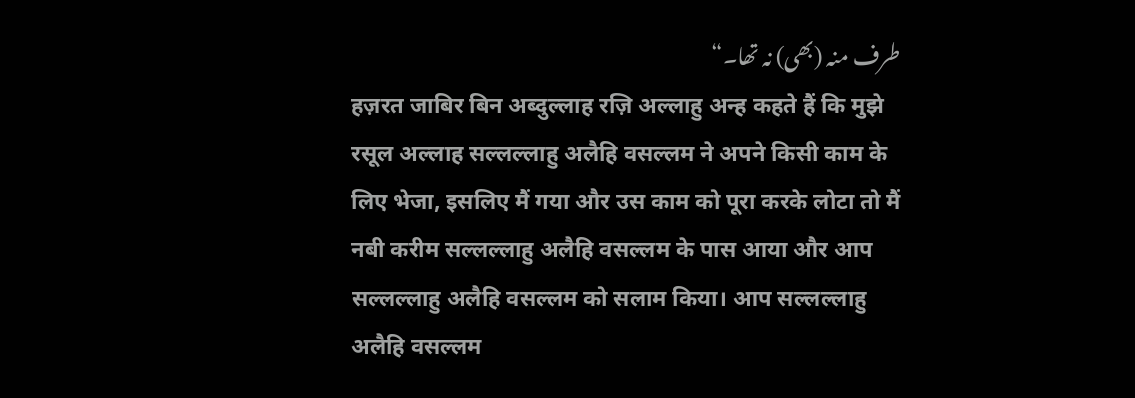طرف منہ (بھی) نہ تھا۔“
हज़रत जाबिर बिन अब्दुल्लाह रज़ि अल्लाहु अन्ह कहते हैं कि मुझे रसूल अल्लाह सल्लल्लाहु अलैहि वसल्लम ने अपने किसी काम के लिए भेजा, इसलिए मैं गया और उस काम को पूरा करके लोटा तो मैं नबी करीम सल्लल्लाहु अलैहि वसल्लम के पास आया और आप सल्लल्लाहु अलैहि वसल्लम को सलाम किया। आप सल्लल्लाहु अलैहि वसल्लम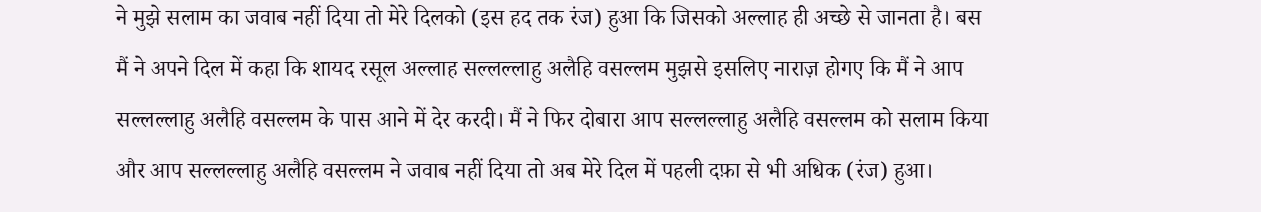ने मुझे सलाम का जवाब नहीं दिया तो मेरे दिलको (इस हद तक रंज) हुआ कि जिसको अल्लाह ही अच्छे से जानता है। बस मैं ने अपने दिल में कहा कि शायद रसूल अल्लाह सल्लल्लाहु अलैहि वसल्लम मुझसे इसलिए नाराज़ होगए कि मैं ने आप सल्लल्लाहु अलैहि वसल्लम के पास आने में देर करदी। मैं ने फिर दोबारा आप सल्लल्लाहु अलैहि वसल्लम को सलाम किया और आप सल्लल्लाहु अलैहि वसल्लम ने जवाब नहीं दिया तो अब मेरे दिल में पहली दफ़ा से भी अधिक (रंज) हुआ।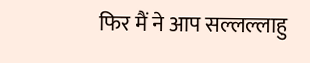फिर मैं ने आप सल्लल्लाहु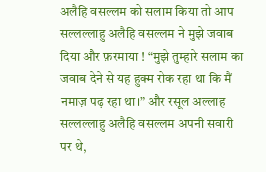अलैहि वसल्लम को सलाम किया तो आप सल्लल्लाहु अलैहि वसल्लम ने मुझे जवाब दिया और फ़रमाया ! “मुझे तुम्हारे सलाम का जवाब देने से यह हुक्म रोक रहा था कि मैं नमाज़ पढ़ रहा था।” और रसूल अल्लाह सल्लल्लाहु अलैहि वसल्लम अपनी सवारी पर थे,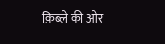क़िब्ले की ओर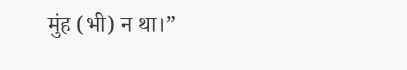मुंह (भी) न था।”